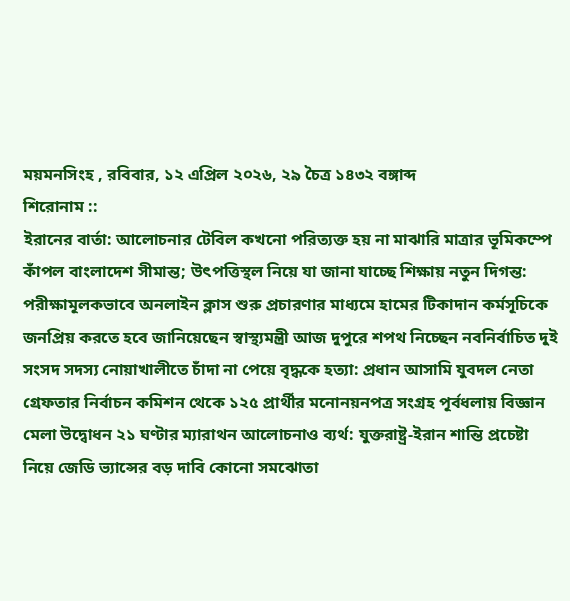ময়মনসিংহ , রবিবার, ১২ এপ্রিল ২০২৬, ২৯ চৈত্র ১৪৩২ বঙ্গাব্দ
শিরোনাম ::
ইরানের বার্তা: আলোচনার টেবিল কখনো পরিত্যক্ত হয় না মাঝারি মাত্রার ভূমিকম্পে কাঁপল বাংলাদেশ সীমান্ত; উৎপত্তিস্থল নিয়ে যা জানা যাচ্ছে শিক্ষায় নতুন দিগন্ত: পরীক্ষামূলকভাবে অনলাইন ক্লাস শুরু প্রচারণার মাধ্যমে হামের টিকাদান কর্মসূচিকে জনপ্রিয় করতে হবে জানিয়েছেন স্বাস্থ্যমন্ত্রী আজ দুপুরে শপথ নিচ্ছেন নবনির্বাচিত দুই সংসদ সদস্য নোয়াখালীতে চাঁদা না পেয়ে বৃদ্ধকে হত্যা: প্রধান আসামি যুবদল নেতা গ্রেফতার নির্বাচন কমিশন থেকে ১২৫ প্রার্থীর মনোনয়নপত্র সংগ্রহ পূর্বধলায় বিজ্ঞান মেলা উদ্বোধন ২১ ঘণ্টার ম্যারাথন আলোচনাও ব্যর্থ: যুক্তরাষ্ট্র-ইরান শান্তি প্রচেষ্টা নিয়ে জেডি ভ্যান্সের বড় দাবি কোনো সমঝোতা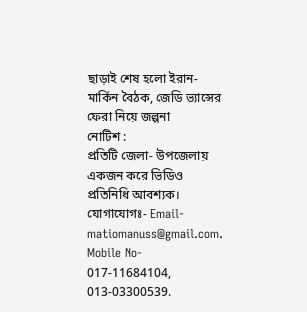ছাড়াই শেষ হলো ইরান-মার্কিন বৈঠক, জেডি ভ্যান্সের ফেরা নিয়ে জল্পনা
নোটিশ :
প্রতিটি জেলা- উপজেলায় একজন করে ভিডিও প্রতিনিধি আবশ্যক। যোগাযোগঃ- Email- matiomanuss@gmail.com. Mobile No- 017-11684104, 013-03300539.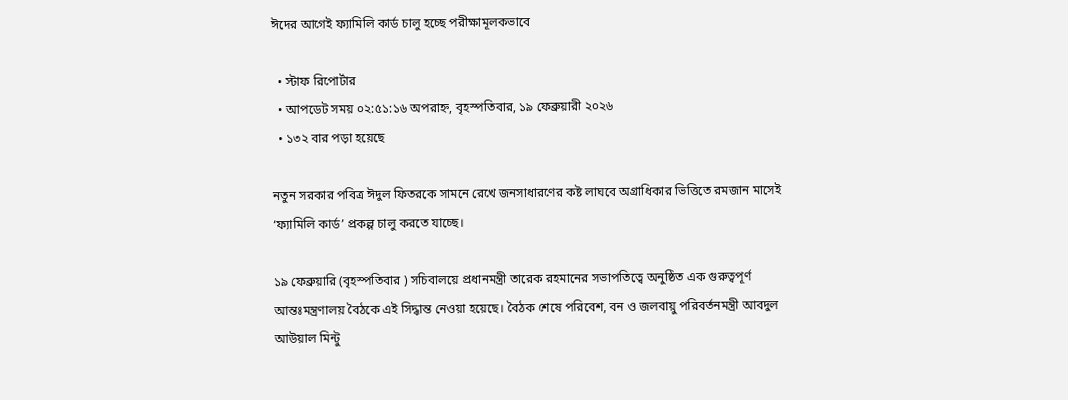ঈদের আগেই ফ্যামিলি কার্ড চালু হচ্ছে পরীক্ষামূলকভাবে

  • স্টাফ রিপোর্টার
  • আপডেট সময় ০২:৫১:১৬ অপরাহ্ন, বৃহস্পতিবার, ১৯ ফেব্রুয়ারী ২০২৬
  • ১৩২ বার পড়া হয়েছে

নতুন সরকার পবিত্র ঈদুল ফিতরকে সামনে রেখে জনসাধারণের কষ্ট লাঘবে অগ্রাধিকার ভিত্তিতে রমজান মাসেই ‘ফ্যামিলি কার্ড’ প্রকল্প চালু করতে যাচ্ছে।

১৯ ফেব্রুয়ারি (বৃহস্পতিবার ) সচিবালয়ে প্রধানমন্ত্রী তারেক রহমানের সভাপতিত্বে অনুষ্ঠিত এক গুরুত্বপূর্ণ আন্তঃমন্ত্রণালয় বৈঠকে এই সিদ্ধান্ত নেওয়া হয়েছে। বৈঠক শেষে পরিবেশ, বন ও জলবায়ু পরিবর্তনমন্ত্রী আবদুল আউয়াল মিন্টু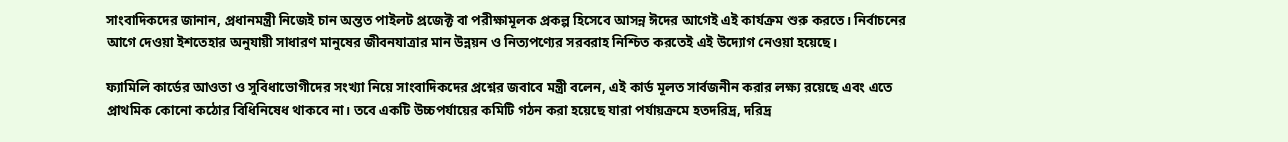সাংবাদিকদের জানান, প্রধানমন্ত্রী নিজেই চান অন্তত পাইলট প্রজেক্ট বা পরীক্ষামূলক প্রকল্প হিসেবে আসন্ন ঈদের আগেই এই কার্যক্রম শুরু করতে। নির্বাচনের আগে দেওয়া ইশতেহার অনুযায়ী সাধারণ মানুষের জীবনযাত্রার মান উন্নয়ন ও নিত্যপণ্যের সরবরাহ নিশ্চিত করতেই এই উদ্যোগ নেওয়া হয়েছে।

ফ্যামিলি কার্ডের আওতা ও সুবিধাভোগীদের সংখ্যা নিয়ে সাংবাদিকদের প্রশ্নের জবাবে মন্ত্রী বলেন, এই কার্ড মূলত সার্বজনীন করার লক্ষ্য রয়েছে এবং এতে প্রাথমিক কোনো কঠোর বিধিনিষেধ থাকবে না। তবে একটি উচ্চপর্যায়ের কমিটি গঠন করা হয়েছে যারা পর্যায়ক্রমে হতদরিদ্র, দরিদ্র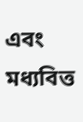এবং মধ্যবিত্ত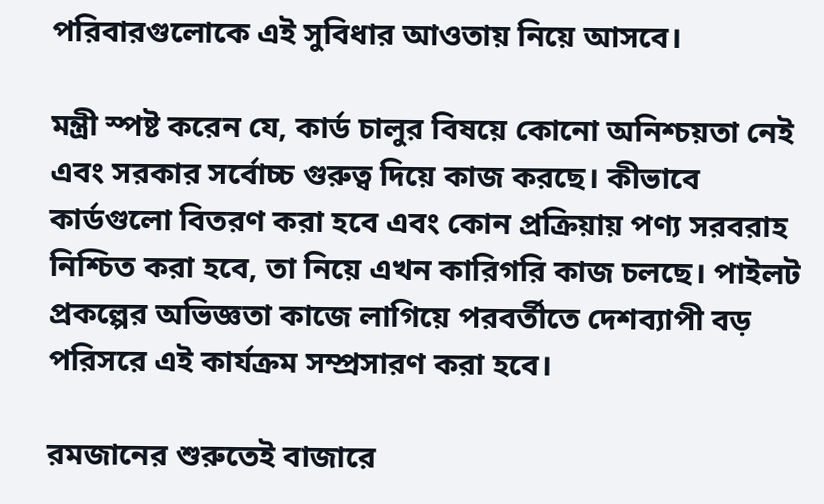পরিবারগুলোকে এই সুবিধার আওতায় নিয়ে আসবে।

মন্ত্রী স্পষ্ট করেন যে, কার্ড চালুর বিষয়ে কোনো অনিশ্চয়তা নেই এবং সরকার সর্বোচ্চ গুরুত্ব দিয়ে কাজ করছে। কীভাবে কার্ডগুলো বিতরণ করা হবে এবং কোন প্রক্রিয়ায় পণ্য সরবরাহ নিশ্চিত করা হবে, তা নিয়ে এখন কারিগরি কাজ চলছে। পাইলট প্রকল্পের অভিজ্ঞতা কাজে লাগিয়ে পরবর্তীতে দেশব্যাপী বড় পরিসরে এই কার্যক্রম সম্প্রসারণ করা হবে।

রমজানের শুরুতেই বাজারে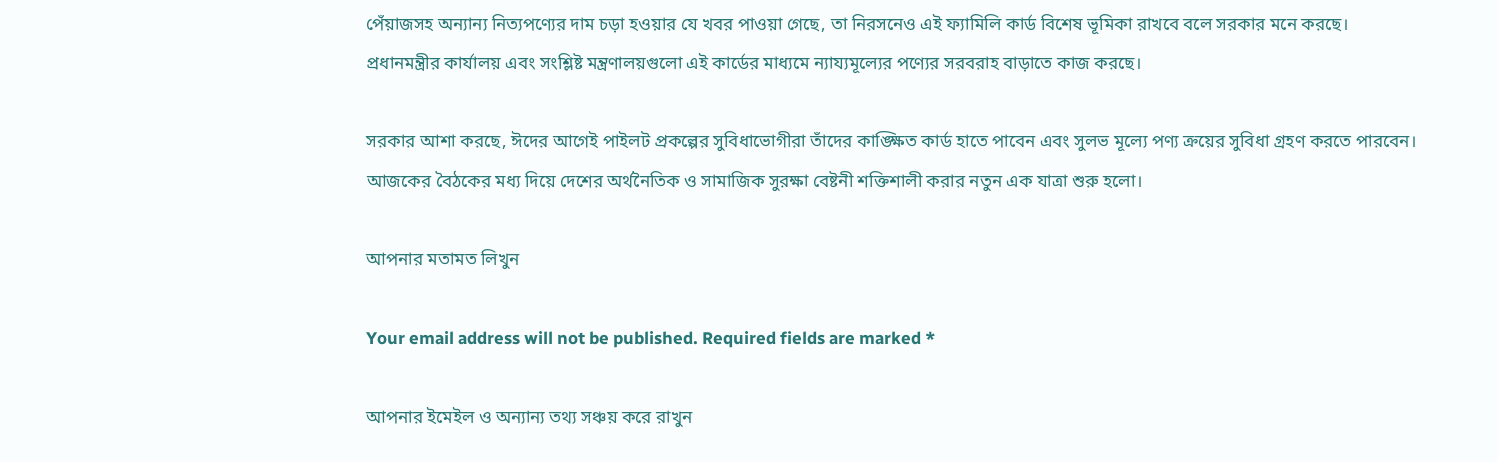পেঁয়াজসহ অন্যান্য নিত্যপণ্যের দাম চড়া হওয়ার যে খবর পাওয়া গেছে, তা নিরসনেও এই ফ্যামিলি কার্ড বিশেষ ভূমিকা রাখবে বলে সরকার মনে করছে। প্রধানমন্ত্রীর কার্যালয় এবং সংশ্লিষ্ট মন্ত্রণালয়গুলো এই কার্ডের মাধ্যমে ন্যায্যমূল্যের পণ্যের সরবরাহ বাড়াতে কাজ করছে।

সরকার আশা করছে, ঈদের আগেই পাইলট প্রকল্পের সুবিধাভোগীরা তাঁদের কাঙ্ক্ষিত কার্ড হাতে পাবেন এবং সুলভ মূল্যে পণ্য ক্রয়ের সুবিধা গ্রহণ করতে পারবেন। আজকের বৈঠকের মধ্য দিয়ে দেশের অর্থনৈতিক ও সামাজিক সুরক্ষা বেষ্টনী শক্তিশালী করার নতুন এক যাত্রা শুরু হলো।

আপনার মতামত লিখুন

Your email address will not be published. Required fields are marked *

আপনার ইমেইল ও অন্যান্য তথ্য সঞ্চয় করে রাখুন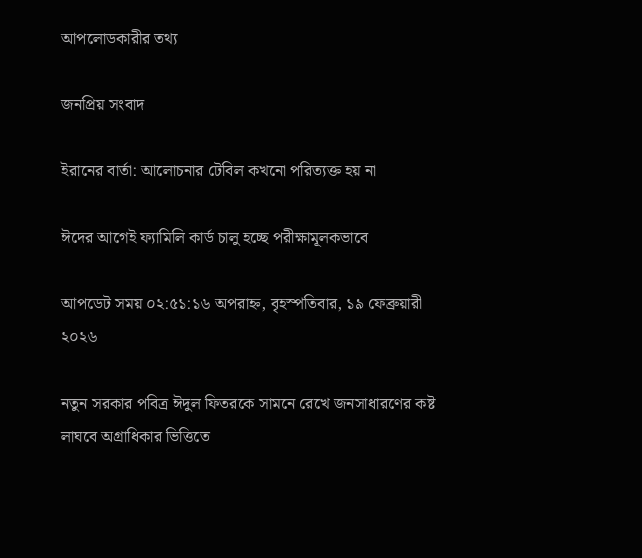আপলোডকারীর তথ্য

জনপ্রিয় সংবাদ

ইরানের বার্তা: আলোচনার টেবিল কখনো পরিত্যক্ত হয় না

ঈদের আগেই ফ্যামিলি কার্ড চালু হচ্ছে পরীক্ষামূলকভাবে

আপডেট সময় ০২:৫১:১৬ অপরাহ্ন, বৃহস্পতিবার, ১৯ ফেব্রুয়ারী ২০২৬

নতুন সরকার পবিত্র ঈদুল ফিতরকে সামনে রেখে জনসাধারণের কষ্ট লাঘবে অগ্রাধিকার ভিত্তিতে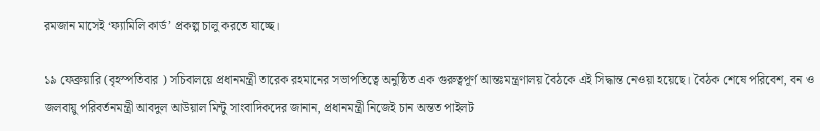রমজান মাসেই ‘ফ্যামিলি কার্ড’ প্রকল্প চালু করতে যাচ্ছে।

১৯ ফেব্রুয়ারি (বৃহস্পতিবার ) সচিবালয়ে প্রধানমন্ত্রী তারেক রহমানের সভাপতিত্বে অনুষ্ঠিত এক গুরুত্বপূর্ণ আন্তঃমন্ত্রণালয় বৈঠকে এই সিদ্ধান্ত নেওয়া হয়েছে। বৈঠক শেষে পরিবেশ, বন ও জলবায়ু পরিবর্তনমন্ত্রী আবদুল আউয়াল মিন্টু সাংবাদিকদের জানান, প্রধানমন্ত্রী নিজেই চান অন্তত পাইলট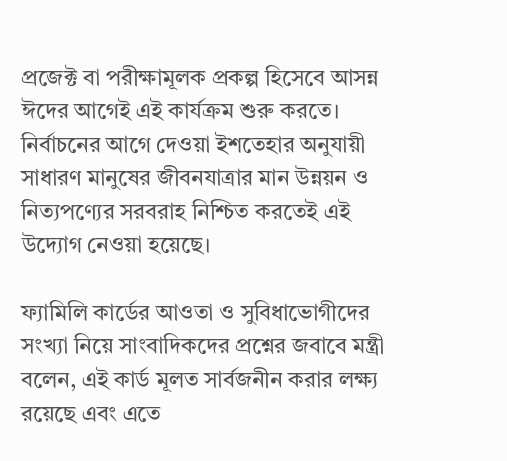প্রজেক্ট বা পরীক্ষামূলক প্রকল্প হিসেবে আসন্ন ঈদের আগেই এই কার্যক্রম শুরু করতে। নির্বাচনের আগে দেওয়া ইশতেহার অনুযায়ী সাধারণ মানুষের জীবনযাত্রার মান উন্নয়ন ও নিত্যপণ্যের সরবরাহ নিশ্চিত করতেই এই উদ্যোগ নেওয়া হয়েছে।

ফ্যামিলি কার্ডের আওতা ও সুবিধাভোগীদের সংখ্যা নিয়ে সাংবাদিকদের প্রশ্নের জবাবে মন্ত্রী বলেন, এই কার্ড মূলত সার্বজনীন করার লক্ষ্য রয়েছে এবং এতে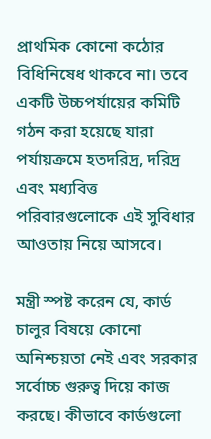প্রাথমিক কোনো কঠোর বিধিনিষেধ থাকবে না। তবে একটি উচ্চপর্যায়ের কমিটি গঠন করা হয়েছে যারা পর্যায়ক্রমে হতদরিদ্র, দরিদ্র এবং মধ্যবিত্ত পরিবারগুলোকে এই সুবিধার আওতায় নিয়ে আসবে।

মন্ত্রী স্পষ্ট করেন যে, কার্ড চালুর বিষয়ে কোনো অনিশ্চয়তা নেই এবং সরকার সর্বোচ্চ গুরুত্ব দিয়ে কাজ করছে। কীভাবে কার্ডগুলো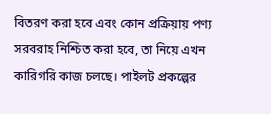বিতরণ করা হবে এবং কোন প্রক্রিয়ায় পণ্য সরবরাহ নিশ্চিত করা হবে, তা নিয়ে এখন কারিগরি কাজ চলছে। পাইলট প্রকল্পের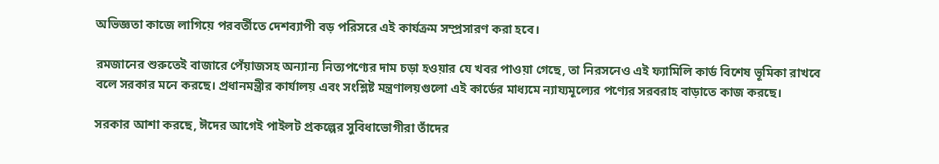অভিজ্ঞতা কাজে লাগিয়ে পরবর্তীতে দেশব্যাপী বড় পরিসরে এই কার্যক্রম সম্প্রসারণ করা হবে।

রমজানের শুরুতেই বাজারে পেঁয়াজসহ অন্যান্য নিত্যপণ্যের দাম চড়া হওয়ার যে খবর পাওয়া গেছে, তা নিরসনেও এই ফ্যামিলি কার্ড বিশেষ ভূমিকা রাখবে বলে সরকার মনে করছে। প্রধানমন্ত্রীর কার্যালয় এবং সংশ্লিষ্ট মন্ত্রণালয়গুলো এই কার্ডের মাধ্যমে ন্যায্যমূল্যের পণ্যের সরবরাহ বাড়াতে কাজ করছে।

সরকার আশা করছে, ঈদের আগেই পাইলট প্রকল্পের সুবিধাভোগীরা তাঁদের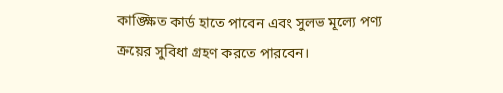কাঙ্ক্ষিত কার্ড হাতে পাবেন এবং সুলভ মূল্যে পণ্য ক্রয়ের সুবিধা গ্রহণ করতে পারবেন।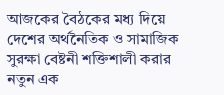আজকের বৈঠকের মধ্য দিয়ে দেশের অর্থনৈতিক ও সামাজিক সুরক্ষা বেষ্টনী শক্তিশালী করার নতুন এক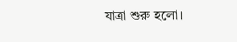যাত্রা শুরু হলো।